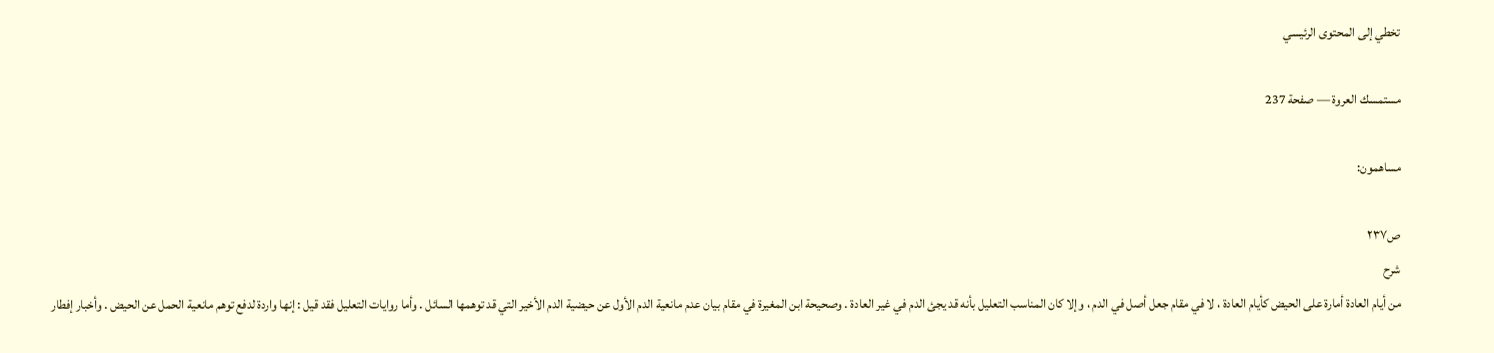تخطي إلى المحتوى الرئيسي

مستمسك العروة — صفحة 237

مساهمون:

ص٢٣٧
شرح
من أيام العادة أمارة على الحيض كأيام العادة ، لا في مقام جعل أصل في الدم ، وإلا كان المناسب التعليل بأنه قد يجئ الدم في غير العادة . وصحيحة ابن المغيرة في مقام بيان عدم مانعية الدم الأول عن حيضية الدم الأخير التي قد توهمها السائل . وأما روايات التعليل فقد قيل : إنها واردة لدفع توهم مانعية الحمل عن الحيض . وأخبار إفطار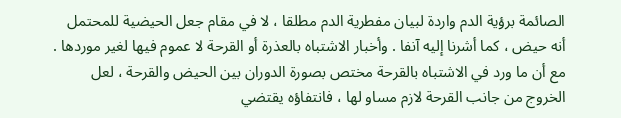الصائمة برؤية الدم واردة لبيان مفطرية الدم مطلقا ، لا في مقام جعل الحيضية للمحتمل أنه حيض ، كما أشرنا إليه آنفا . وأخبار الاشتباه بالعذرة أو القرحة لا عموم فيها لغير موردها . مع أن ما ورد في الاشتباه بالقرحة مختص بصورة الدوران بين الحيض والقرحة ، لعل الخروج من جانب القرحة لازم مساو لها ، فانتفاؤه يقتضي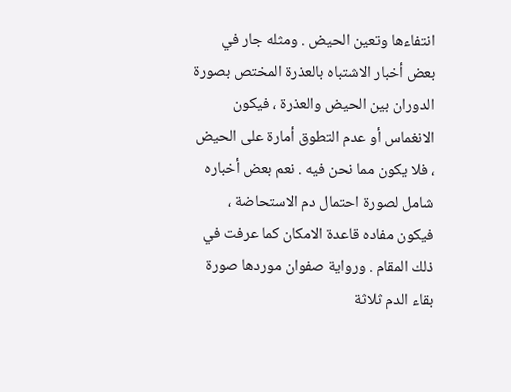انتفاءها وتعين الحيض . ومثله جار في بعض أخبار الاشتباه بالعذرة المختص بصورة الدوران بين الحيض والعذرة ، فيكون الانغماس أو عدم التطوق أمارة على الحيض ، فلا يكون مما نحن فيه . نعم بعض أخباره شامل لصورة احتمال دم الاستحاضة ، فيكون مفاده قاعدة الامكان كما عرفت في ذلك المقام . ورواية صفوان موردها صورة بقاء الدم ثلاثة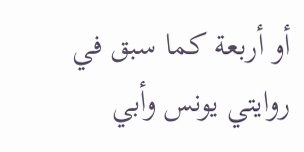أو أربعة كما سبق في روايتي يونس وأبي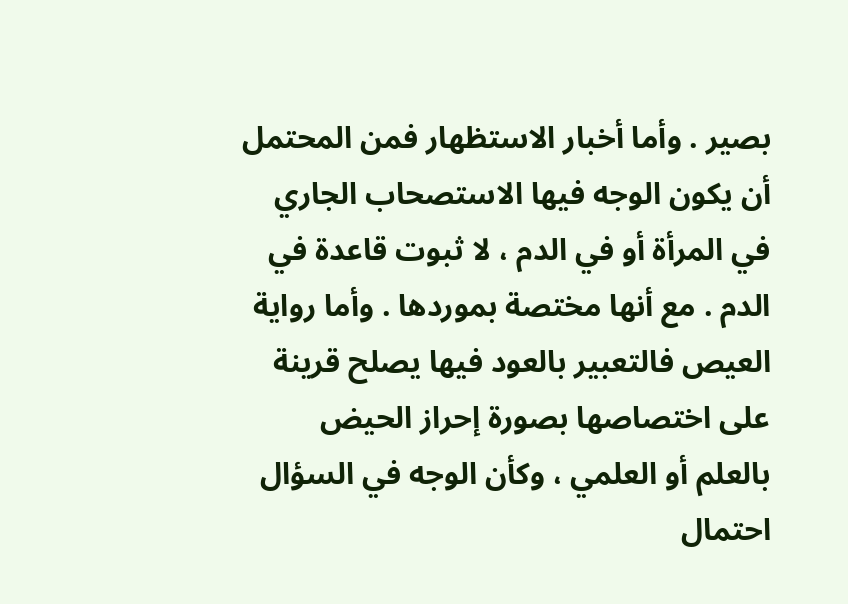بصير . وأما أخبار الاستظهار فمن المحتمل أن يكون الوجه فيها الاستصحاب الجاري في المرأة أو في الدم ، لا ثبوت قاعدة في الدم . مع أنها مختصة بموردها . وأما رواية العيص فالتعبير بالعود فيها يصلح قرينة على اختصاصها بصورة إحراز الحيض بالعلم أو العلمي ، وكأن الوجه في السؤال احتمال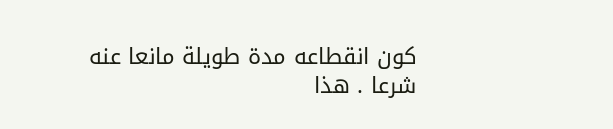كون انقطاعه مدة طويلة مانعا عنه شرعا . هذا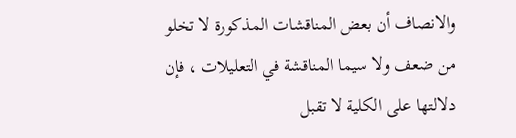والانصاف أن بعض المناقشات المذكورة لا تخلو من ضعف ولا سيما المناقشة في التعليلات ، فإن دلالتها على الكلية لا تقبل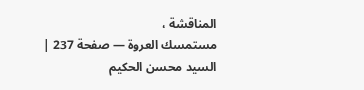المناقشة ،
مستمسك العروة — صفحة 237 | السيد محسن الحكيم